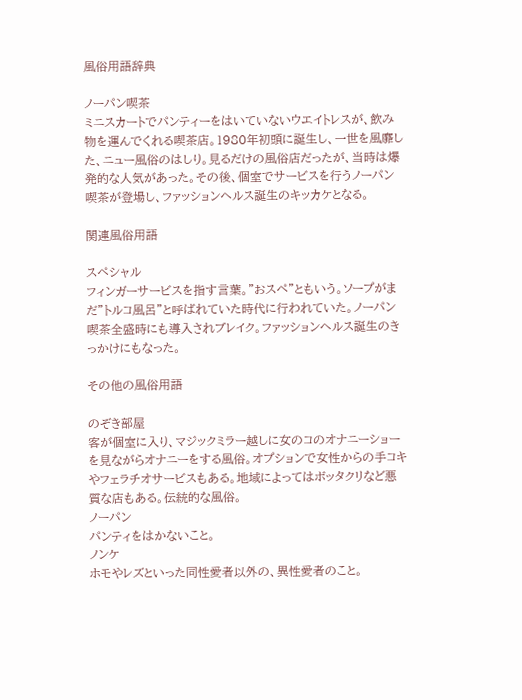風俗用語辞典

ノーパン喫茶
ミニスカートでパンティーをはいていないウエイトレスが、飲み物を運んでくれる喫茶店。1980年初頭に誕生し、一世を風靡した、ニュー風俗のはしり。見るだけの風俗店だったが、当時は爆発的な人気があった。その後、個室でサービスを行うノーパン喫茶が登場し、ファッションヘルス誕生のキッカケとなる。

関連風俗用語

スペシャル
フィンガーサービスを指す言葉。”おスペ”ともいう。ソープがまだ”トルコ風呂”と呼ばれていた時代に行われていた。ノーパン喫茶全盛時にも導入されブレイク。ファッションヘルス誕生のきっかけにもなった。

その他の風俗用語

のぞき部屋
客が個室に入り、マジックミラー越しに女のコのオナニーショーを見ながらオナニーをする風俗。オプションで女性からの手コキやフェラチオサービスもある。地域によってはボッタクリなど悪質な店もある。伝統的な風俗。
ノーパン
パンティをはかないこと。
ノンケ
ホモやレズといった同性愛者以外の、異性愛者のこと。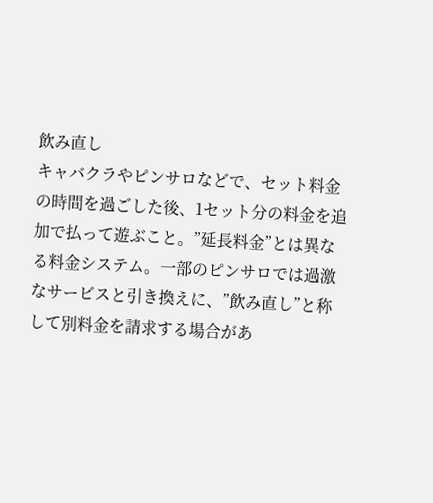飲み直し
キャバクラやピンサロなどで、セット料金の時間を過ごした後、1セット分の料金を追加で払って遊ぶこと。”延長料金”とは異なる料金システム。一部のピンサロでは過激なサービスと引き換えに、”飲み直し”と称して別料金を請求する場合があ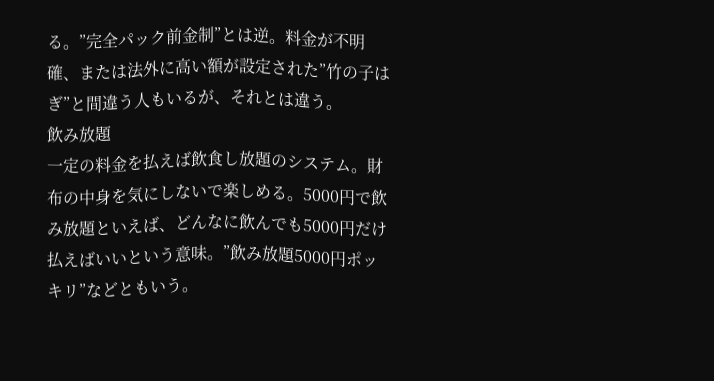る。”完全パック前金制”とは逆。料金が不明確、または法外に高い額が設定された”竹の子はぎ”と間違う人もいるが、それとは違う。
飲み放題
一定の料金を払えば飲食し放題のシステム。財布の中身を気にしないで楽しめる。5000円で飲み放題といえば、どんなに飲んでも5000円だけ払えばいいという意味。”飲み放題5000円ポッキリ”などともいう。